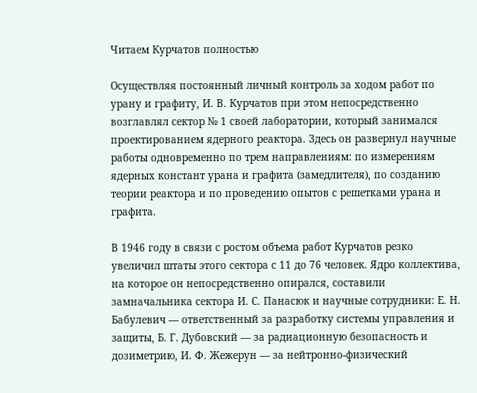Читаем Курчатов полностью

Осуществляя постоянный личный контроль за ходом работ по урану и графиту, И. В. Курчатов при этом непосредственно возглавлял сектор № 1 своей лаборатории, который занимался проектированием ядерного реактора. Здесь он развернул научные работы одновременно по трем направлениям: по измерениям ядерных констант урана и графита (замедлителя), по созданию теории реактора и по проведению опытов с решетками урана и графита.

В 1946 году в связи с ростом объема работ Курчатов резко увеличил штаты этого сектора с 11 до 76 человек. Ядро коллектива, на которое он непосредственно опирался, составили замначальника сектора И. С. Панасюк и научные сотрудники: Е. Н. Бабулевич — ответственный за разработку системы управления и защиты, Б. Г. Дубовский — за радиационную безопасность и дозиметрию, И. Ф. Жежерун — за нейтронно-физический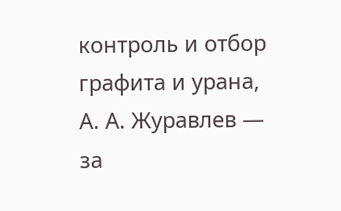контроль и отбор графита и урана, А. А. Журавлев — за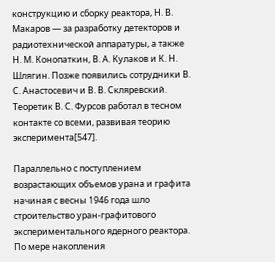конструкцию и сборку реактора, Н. В. Макаров — за разработку детекторов и радиотехнической аппаратуры, а также Н. М. Конопаткин, В. А. Кулаков и К. Н. Шлягин. Позже появились сотрудники В. С. Анастосевич и В. В. Скляревский. Теоретик В. С. Фурсов работал в тесном контакте со всеми, развивая теорию эксперимента[547].

Параллельно с поступлением возрастающих объемов урана и графита начиная с весны 1946 года шло строительство уран-графитового экспериментального ядерного реактора. По мере накопления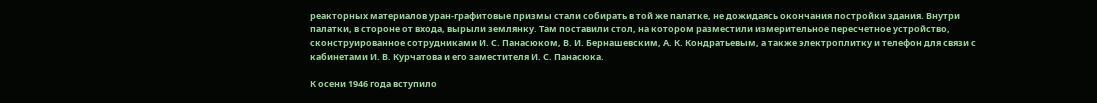реакторных материалов уран-графитовые призмы стали собирать в той же палатке, не дожидаясь окончания постройки здания. Внутри палатки, в стороне от входа, вырыли землянку. Там поставили стол, на котором разместили измерительное пересчетное устройство, сконструированное сотрудниками И. С. Панасюком, В. И. Бернашевским, А. К. Кондратьевым, а также электроплитку и телефон для связи с кабинетами И. В. Курчатова и его заместителя И. С. Панасюка.

К осени 1946 года вступило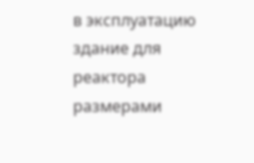в эксплуатацию здание для реактора размерами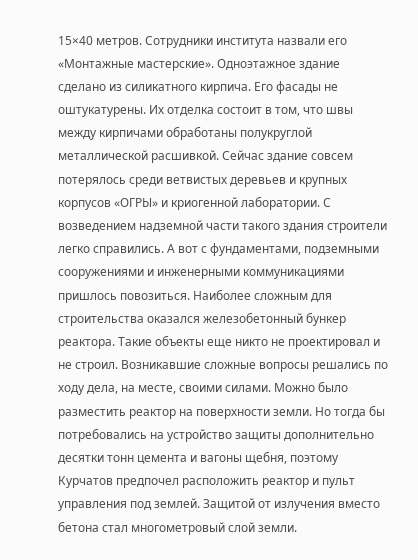15×40 метров. Сотрудники института назвали его «Монтажные мастерские». Одноэтажное здание сделано из силикатного кирпича. Его фасады не оштукатурены. Их отделка состоит в том, что швы между кирпичами обработаны полукруглой металлической расшивкой. Сейчас здание совсем потерялось среди ветвистых деревьев и крупных корпусов «ОГРЫ» и криогенной лаборатории. С возведением надземной части такого здания строители легко справились. А вот с фундаментами, подземными сооружениями и инженерными коммуникациями пришлось повозиться. Наиболее сложным для строительства оказался железобетонный бункер реактора. Такие объекты еще никто не проектировал и не строил. Возникавшие сложные вопросы решались по ходу дела, на месте, своими силами. Можно было разместить реактор на поверхности земли. Но тогда бы потребовались на устройство защиты дополнительно десятки тонн цемента и вагоны щебня, поэтому Курчатов предпочел расположить реактор и пульт управления под землей. Защитой от излучения вместо бетона стал многометровый слой земли.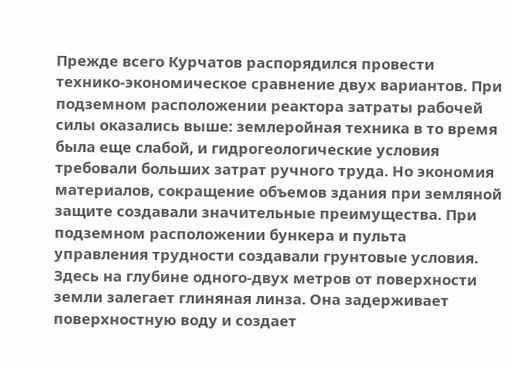Прежде всего Курчатов распорядился провести технико-экономическое сравнение двух вариантов. При подземном расположении реактора затраты рабочей силы оказались выше: землеройная техника в то время была еще слабой, и гидрогеологические условия требовали больших затрат ручного труда. Но экономия материалов, сокращение объемов здания при земляной защите создавали значительные преимущества. При подземном расположении бункера и пульта управления трудности создавали грунтовые условия. Здесь на глубине одного-двух метров от поверхности земли залегает глиняная линза. Она задерживает поверхностную воду и создает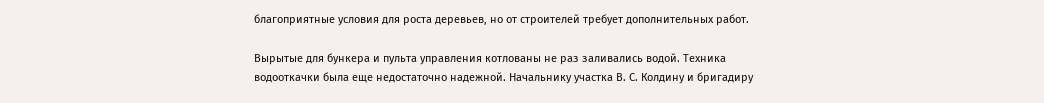благоприятные условия для роста деревьев, но от строителей требует дополнительных работ.

Вырытые для бункера и пульта управления котлованы не раз заливались водой. Техника водооткачки была еще недостаточно надежной. Начальнику участка В. С. Колдину и бригадиру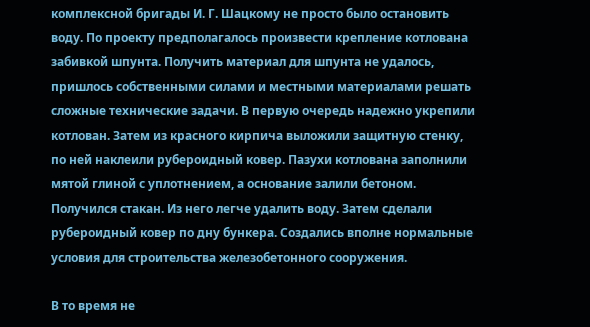комплексной бригады И. Г. Шацкому не просто было остановить воду. По проекту предполагалось произвести крепление котлована забивкой шпунта. Получить материал для шпунта не удалось, пришлось собственными силами и местными материалами решать сложные технические задачи. В первую очередь надежно укрепили котлован. Затем из красного кирпича выложили защитную стенку, по ней наклеили рубероидный ковер. Пазухи котлована заполнили мятой глиной с уплотнением, а основание залили бетоном. Получился стакан. Из него легче удалить воду. Затем сделали рубероидный ковер по дну бункера. Создались вполне нормальные условия для строительства железобетонного сооружения.

В то время не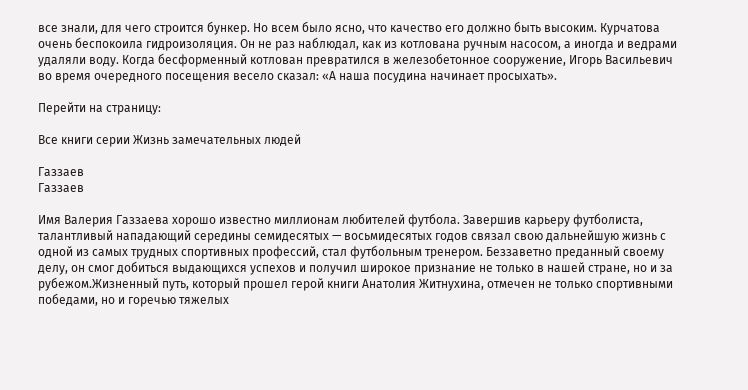все знали, для чего строится бункер. Но всем было ясно, что качество его должно быть высоким. Курчатова очень беспокоила гидроизоляция. Он не раз наблюдал, как из котлована ручным насосом, а иногда и ведрами удаляли воду. Когда бесформенный котлован превратился в железобетонное сооружение, Игорь Васильевич во время очередного посещения весело сказал: «А наша посудина начинает просыхать».

Перейти на страницу:

Все книги серии Жизнь замечательных людей

Газзаев
Газзаев

Имя Валерия Газзаева хорошо известно миллионам любителей футбола. Завершив карьеру футболиста, талантливый нападающий середины семидесятых — восьмидесятых годов связал свою дальнейшую жизнь с одной из самых трудных спортивных профессий, стал футбольным тренером. Беззаветно преданный своему делу, он смог добиться выдающихся успехов и получил широкое признание не только в нашей стране, но и за рубежом.Жизненный путь, который прошел герой книги Анатолия Житнухина, отмечен не только спортивными победами, но и горечью тяжелых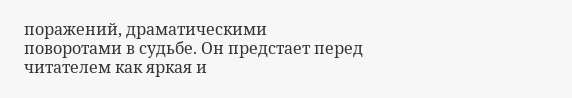поражений, драматическими поворотами в судьбе. Он предстает перед читателем как яркая и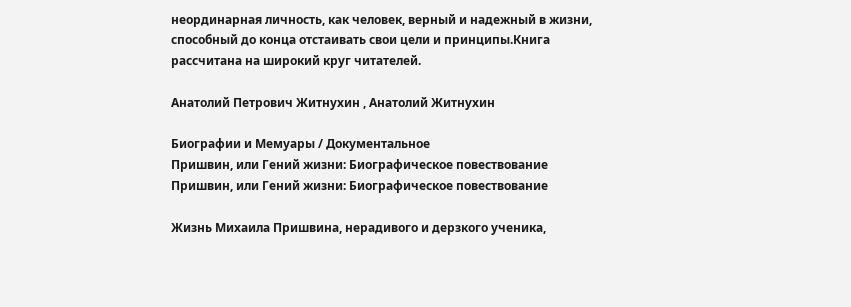неординарная личность, как человек, верный и надежный в жизни, способный до конца отстаивать свои цели и принципы.Книга рассчитана на широкий круг читателей.

Анатолий Петрович Житнухин , Анатолий Житнухин

Биографии и Мемуары / Документальное
Пришвин, или Гений жизни: Биографическое повествование
Пришвин, или Гений жизни: Биографическое повествование

Жизнь Михаила Пришвина, нерадивого и дерзкого ученика,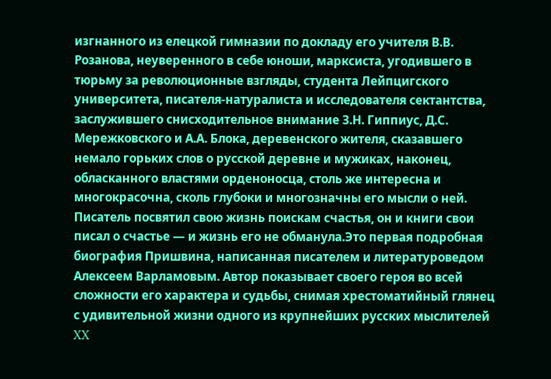изгнанного из елецкой гимназии по докладу его учителя В.В. Розанова, неуверенного в себе юноши, марксиста, угодившего в тюрьму за революционные взгляды, студента Лейпцигского университета, писателя-натуралиста и исследователя сектантства, заслужившего снисходительное внимание З.Н. Гиппиус, Д.С. Мережковского и А.А. Блока, деревенского жителя, сказавшего немало горьких слов о русской деревне и мужиках, наконец, обласканного властями орденоносца, столь же интересна и многокрасочна, сколь глубоки и многозначны его мысли о ней. Писатель посвятил свою жизнь поискам счастья, он и книги свои писал о счастье — и жизнь его не обманула.Это первая подробная биография Пришвина, написанная писателем и литературоведом Алексеем Варламовым. Автор показывает своего героя во всей сложности его характера и судьбы, снимая хрестоматийный глянец с удивительной жизни одного из крупнейших русских мыслителей XX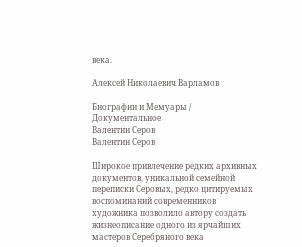века.

Алексей Николаевич Варламов

Биографии и Мемуары / Документальное
Валентин Серов
Валентин Серов

Широкое привлечение редких архивных документов, уникальной семейной переписки Серовых, редко цитируемых воспоминаний современников художника позволило автору создать жизнеописание одного из ярчайших мастеров Серебряного века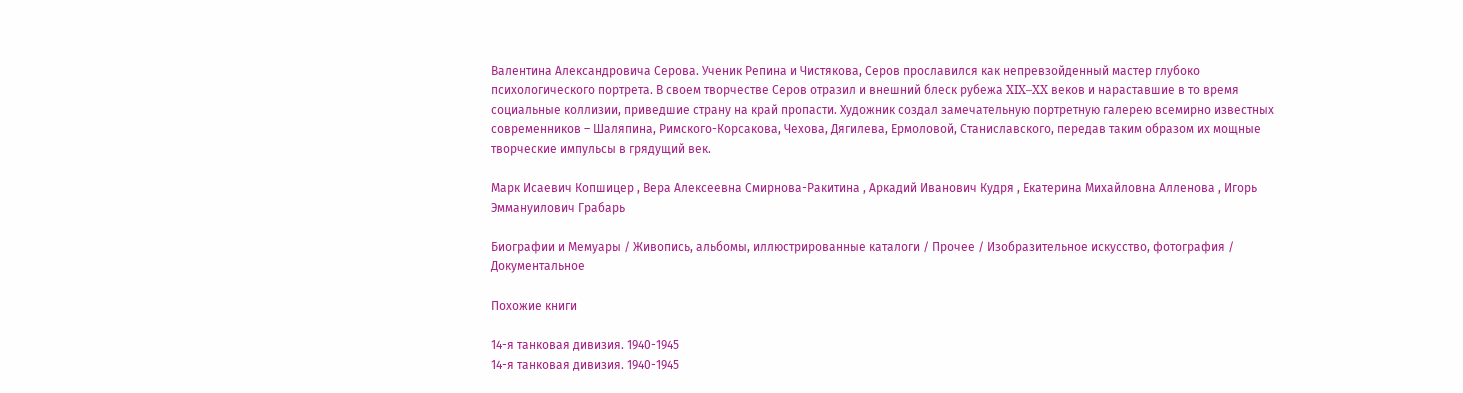Валентина Александровича Серова. Ученик Репина и Чистякова, Серов прославился как непревзойденный мастер глубоко психологического портрета. В своем творчестве Серов отразил и внешний блеск рубежа XIX–XX веков и нараставшие в то время социальные коллизии, приведшие страну на край пропасти. Художник создал замечательную портретную галерею всемирно известных современников – Шаляпина, Римского-Корсакова, Чехова, Дягилева, Ермоловой, Станиславского, передав таким образом их мощные творческие импульсы в грядущий век.

Марк Исаевич Копшицер , Вера Алексеевна Смирнова-Ракитина , Аркадий Иванович Кудря , Екатерина Михайловна Алленова , Игорь Эммануилович Грабарь

Биографии и Мемуары / Живопись, альбомы, иллюстрированные каталоги / Прочее / Изобразительное искусство, фотография / Документальное

Похожие книги

14-я танковая дивизия. 1940-1945
14-я танковая дивизия. 1940-1945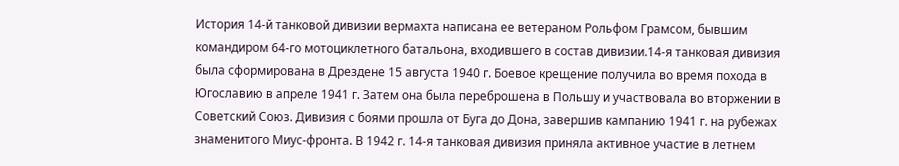История 14-й танковой дивизии вермахта написана ее ветераном Рольфом Грамсом, бывшим командиром 64-го мотоциклетного батальона, входившего в состав дивизии.14-я танковая дивизия была сформирована в Дрездене 15 августа 1940 г. Боевое крещение получила во время похода в Югославию в апреле 1941 г. Затем она была переброшена в Польшу и участвовала во вторжении в Советский Союз. Дивизия с боями прошла от Буга до Дона, завершив кампанию 1941 г. на рубежах знаменитого Миус-фронта. В 1942 г. 14-я танковая дивизия приняла активное участие в летнем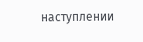наступлении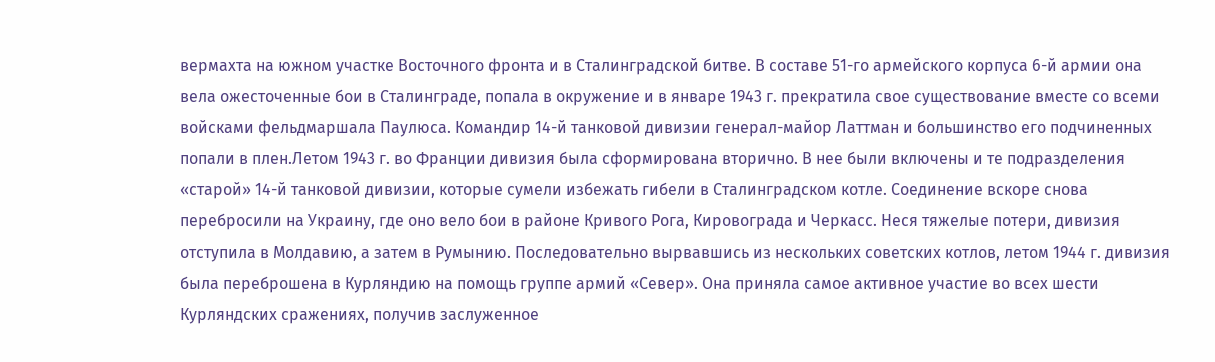вермахта на южном участке Восточного фронта и в Сталинградской битве. В составе 51-го армейского корпуса 6-й армии она вела ожесточенные бои в Сталинграде, попала в окружение и в январе 1943 г. прекратила свое существование вместе со всеми войсками фельдмаршала Паулюса. Командир 14-й танковой дивизии генерал-майор Латтман и большинство его подчиненных попали в плен.Летом 1943 г. во Франции дивизия была сформирована вторично. В нее были включены и те подразделения «старой» 14-й танковой дивизии, которые сумели избежать гибели в Сталинградском котле. Соединение вскоре снова перебросили на Украину, где оно вело бои в районе Кривого Рога, Кировограда и Черкасс. Неся тяжелые потери, дивизия отступила в Молдавию, а затем в Румынию. Последовательно вырвавшись из нескольких советских котлов, летом 1944 г. дивизия была переброшена в Курляндию на помощь группе армий «Север». Она приняла самое активное участие во всех шести Курляндских сражениях, получив заслуженное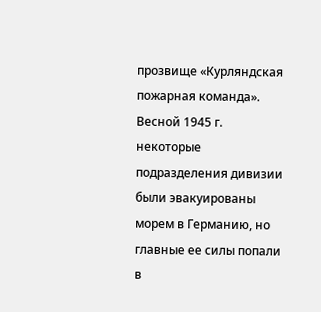прозвище «Курляндская пожарная команда». Весной 1945 г. некоторые подразделения дивизии были эвакуированы морем в Германию, но главные ее силы попали в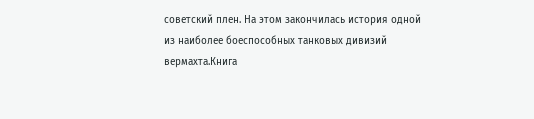советский плен. На этом закончилась история одной из наиболее боеспособных танковых дивизий вермахта.Книга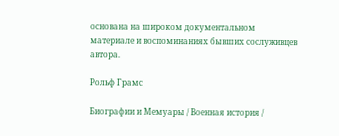основана на широком документальном материале и воспоминаниях бывших сослуживцев автора.

Рольф Грамс

Биографии и Мемуары / Военная история /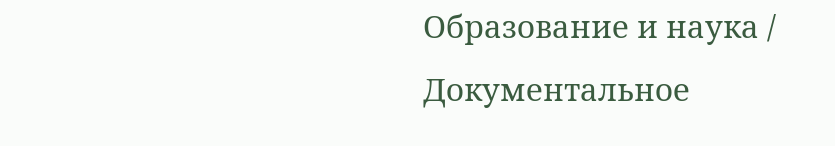Образование и наука / Документальное